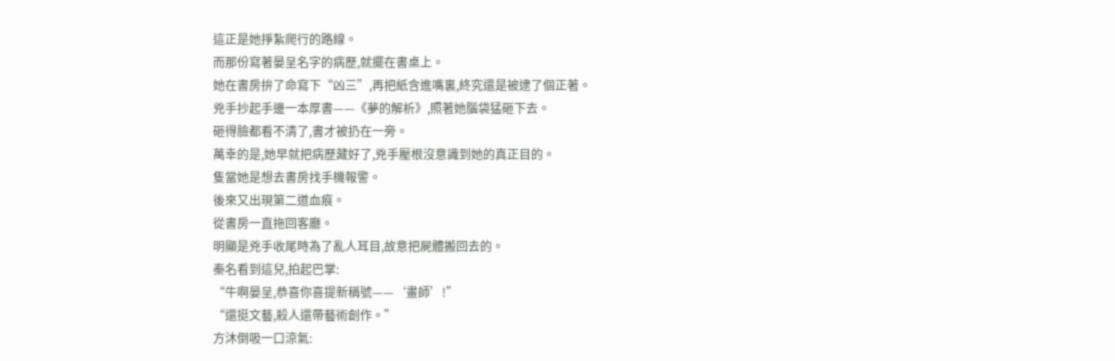這正是她掙紮爬行的路線。
而那份寫著晏呈名字的病歷,就擺在書桌上。
她在書房拚了命寫下“凶三”,再把紙含進嘴裏,終究還是被逮了個正著。
兇手抄起手邊一本厚書——《夢的解析》,照著她腦袋猛砸下去。
砸得臉都看不清了,書才被扔在一旁。
萬幸的是,她早就把病歷藏好了,兇手壓根沒意識到她的真正目的。
隻當她是想去書房找手機報警。
後來又出現第二道血痕。
從書房一直拖回客廳。
明顯是兇手收尾時為了亂人耳目,故意把屍體搬回去的。
秦名看到這兒,拍起巴掌:
“牛啊晏呈,恭喜你喜提新稱號——‘畫師’!”
“還挺文藝,殺人還帶藝術創作。”
方沐倒吸一口涼氣: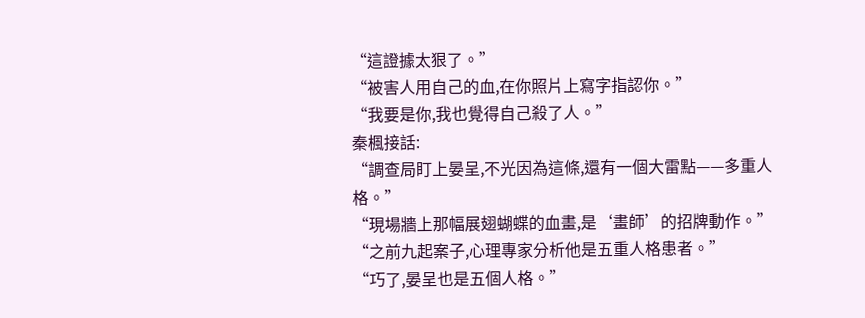“這證據太狠了。”
“被害人用自己的血,在你照片上寫字指認你。”
“我要是你,我也覺得自己殺了人。”
秦楓接話:
“調查局盯上晏呈,不光因為這條,還有一個大雷點——多重人格。”
“現場牆上那幅展翅蝴蝶的血畫,是‘畫師’的招牌動作。”
“之前九起案子,心理專家分析他是五重人格患者。”
“巧了,晏呈也是五個人格。”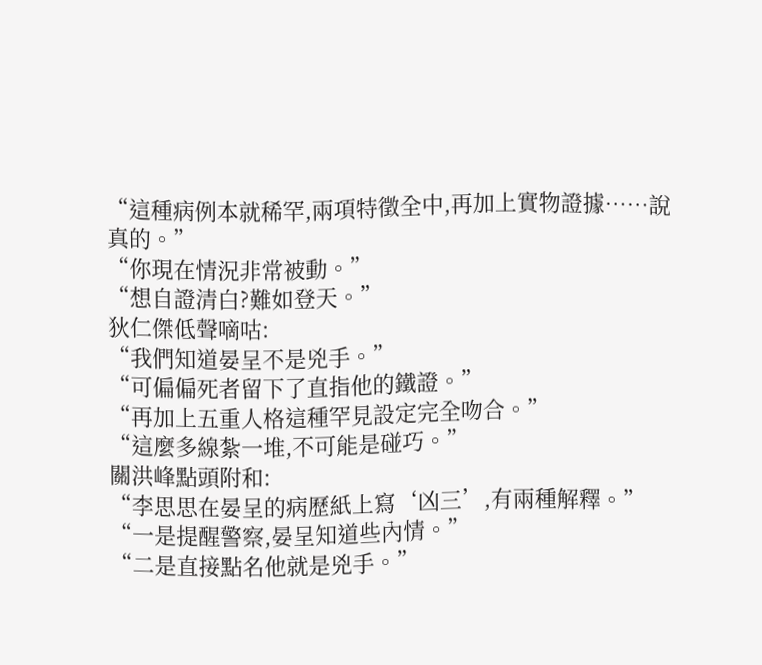“這種病例本就稀罕,兩項特徵全中,再加上實物證據……說真的。”
“你現在情況非常被動。”
“想自證清白?難如登天。”
狄仁傑低聲嘀咕:
“我們知道晏呈不是兇手。”
“可偏偏死者留下了直指他的鐵證。”
“再加上五重人格這種罕見設定完全吻合。”
“這麼多線紮一堆,不可能是碰巧。”
關洪峰點頭附和:
“李思思在晏呈的病歷紙上寫‘凶三’,有兩種解釋。”
“一是提醒警察,晏呈知道些內情。”
“二是直接點名他就是兇手。”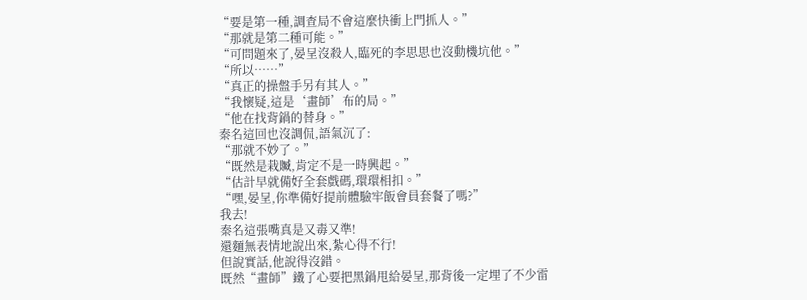“要是第一種,調查局不會這麼快衝上門抓人。”
“那就是第二種可能。”
“可問題來了,晏呈沒殺人,臨死的李思思也沒動機坑他。”
“所以……”
“真正的操盤手另有其人。”
“我懷疑,這是‘畫師’布的局。”
“他在找背鍋的替身。”
秦名這回也沒調侃,語氣沉了:
“那就不妙了。”
“既然是栽贓,肯定不是一時興起。”
“估計早就備好全套戲碼,環環相扣。”
“嘿,晏呈,你準備好提前體驗牢飯會員套餐了嗎?”
我去!
秦名這張嘴真是又毒又準!
還麵無表情地說出來,紮心得不行!
但說實話,他說得沒錯。
既然“畫師”鐵了心要把黑鍋甩給晏呈,那背後一定埋了不少雷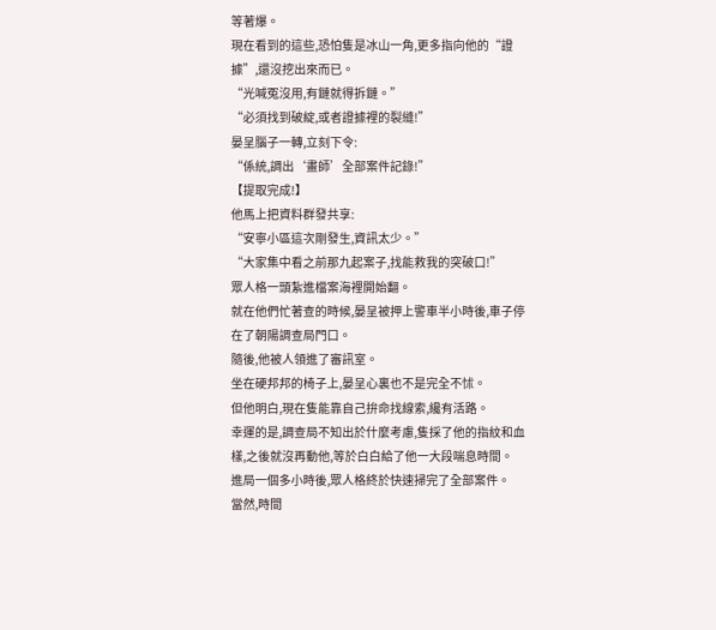等著爆。
現在看到的這些,恐怕隻是冰山一角,更多指向他的“證據”,還沒挖出來而已。
“光喊冤沒用,有鏈就得拆鏈。”
“必須找到破綻,或者證據裡的裂縫!”
晏呈腦子一轉,立刻下令:
“係統,調出‘畫師’全部案件記錄!”
【提取完成!】
他馬上把資料群發共享:
“安寧小區這次剛發生,資訊太少。”
“大家集中看之前那九起案子,找能救我的突破口!”
眾人格一頭紮進檔案海裡開始翻。
就在他們忙著查的時候,晏呈被押上警車半小時後,車子停在了朝陽調查局門口。
隨後,他被人領進了審訊室。
坐在硬邦邦的椅子上,晏呈心裏也不是完全不怵。
但他明白,現在隻能靠自己拚命找線索,纔有活路。
幸運的是,調查局不知出於什麼考慮,隻採了他的指紋和血樣,之後就沒再動他,等於白白給了他一大段喘息時間。
進局一個多小時後,眾人格終於快速掃完了全部案件。
當然,時間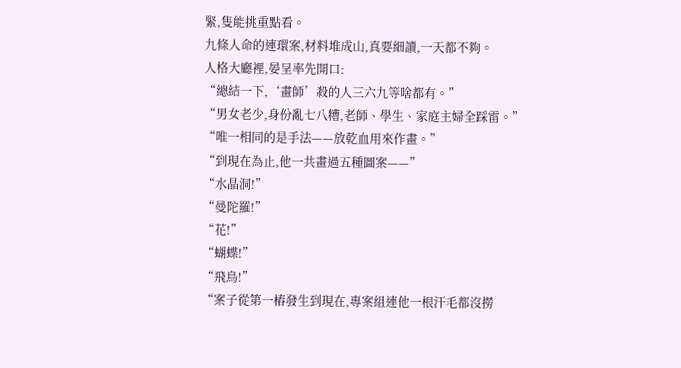緊,隻能挑重點看。
九條人命的連環案,材料堆成山,真要細讀,一天都不夠。
人格大廳裡,晏呈率先開口:
“總結一下,‘畫師’殺的人三六九等啥都有。”
“男女老少,身份亂七八糟,老師、學生、家庭主婦全踩雷。”
“唯一相同的是手法——放乾血用來作畫。”
“到現在為止,他一共畫過五種圖案——”
“水晶洞!”
“曼陀羅!”
“花!”
“蝴蝶!”
“飛鳥!”
“案子從第一樁發生到現在,專案組連他一根汗毛都沒撈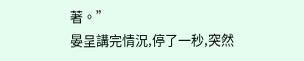著。”
晏呈講完情況,停了一秒,突然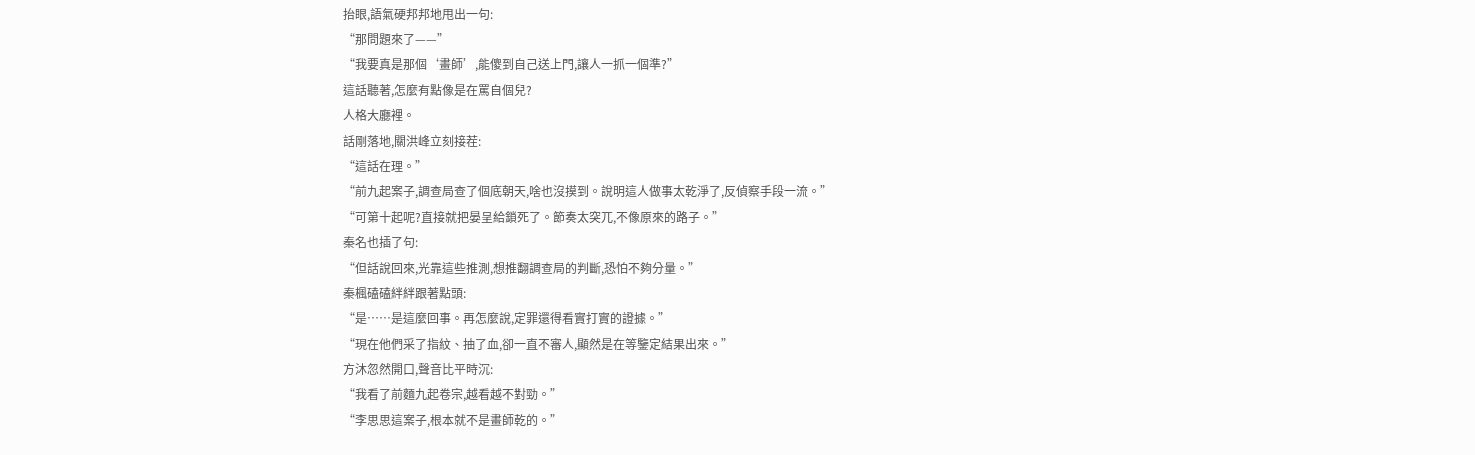抬眼,語氣硬邦邦地甩出一句:
“那問題來了——”
“我要真是那個‘畫師’,能傻到自己送上門,讓人一抓一個準?”
這話聽著,怎麼有點像是在罵自個兒?
人格大廳裡。
話剛落地,關洪峰立刻接茬:
“這話在理。”
“前九起案子,調查局查了個底朝天,啥也沒摸到。說明這人做事太乾淨了,反偵察手段一流。”
“可第十起呢?直接就把晏呈給鎖死了。節奏太突兀,不像原來的路子。”
秦名也插了句:
“但話說回來,光靠這些推測,想推翻調查局的判斷,恐怕不夠分量。”
秦楓磕磕絆絆跟著點頭:
“是……是這麼回事。再怎麼說,定罪還得看實打實的證據。”
“現在他們采了指紋、抽了血,卻一直不審人,顯然是在等鑒定結果出來。”
方沐忽然開口,聲音比平時沉:
“我看了前麵九起卷宗,越看越不對勁。”
“李思思這案子,根本就不是畫師乾的。”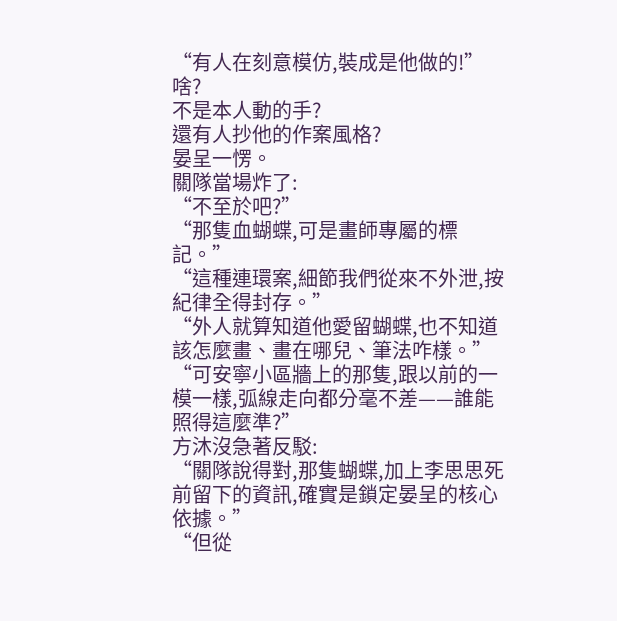“有人在刻意模仿,裝成是他做的!”
啥?
不是本人動的手?
還有人抄他的作案風格?
晏呈一愣。
關隊當場炸了:
“不至於吧?”
“那隻血蝴蝶,可是畫師專屬的標記。”
“這種連環案,細節我們從來不外泄,按紀律全得封存。”
“外人就算知道他愛留蝴蝶,也不知道該怎麼畫、畫在哪兒、筆法咋樣。”
“可安寧小區牆上的那隻,跟以前的一模一樣,弧線走向都分毫不差——誰能照得這麼準?”
方沐沒急著反駁:
“關隊說得對,那隻蝴蝶,加上李思思死前留下的資訊,確實是鎖定晏呈的核心依據。”
“但從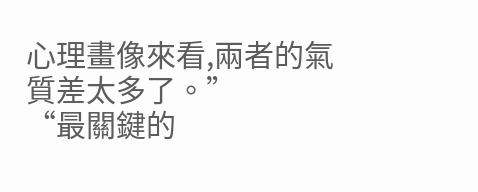心理畫像來看,兩者的氣質差太多了。”
“最關鍵的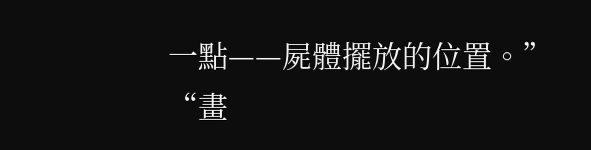一點——屍體擺放的位置。”
“畫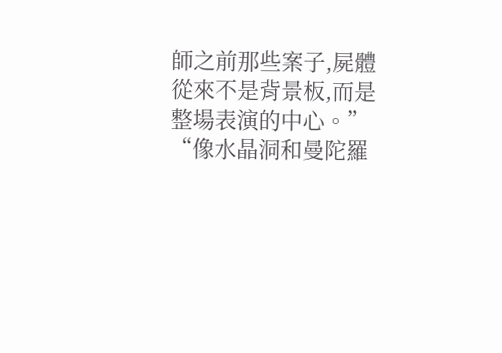師之前那些案子,屍體從來不是背景板,而是整場表演的中心。”
“像水晶洞和曼陀羅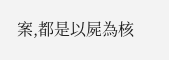案,都是以屍為核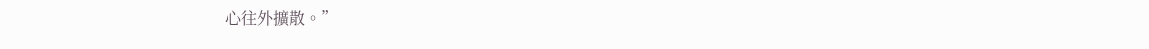心往外擴散。”